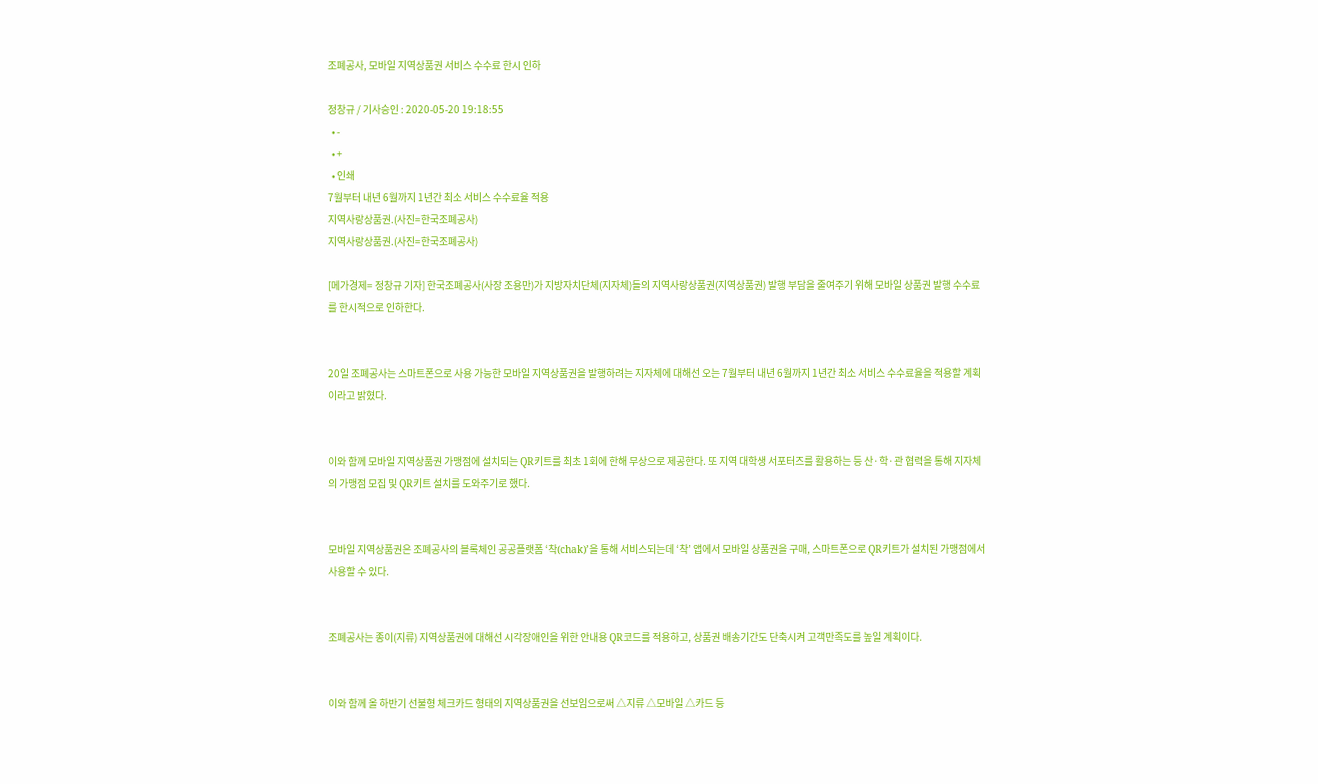조폐공사, 모바일 지역상품권 서비스 수수료 한시 인하

정창규 / 기사승인 : 2020-05-20 19:18:55
  • -
  • +
  • 인쇄
7월부터 내년 6월까지 1년간 최소 서비스 수수료율 적용
지역사랑상품권.(사진=한국조폐공사)
지역사랑상품권.(사진=한국조폐공사)

[메가경제= 정창규 기자] 한국조폐공사(사장 조용만)가 지방자치단체(지자체)들의 지역사랑상품권(지역상품권) 발행 부담을 줄여주기 위해 모바일 상품권 발행 수수료를 한시적으로 인하한다.


20일 조폐공사는 스마트폰으로 사용 가능한 모바일 지역상품권을 발행하려는 지자체에 대해선 오는 7월부터 내년 6월까지 1년간 최소 서비스 수수료율을 적용할 계획이라고 밝혔다.


이와 함께 모바일 지역상품권 가맹점에 설치되는 QR키트를 최초 1회에 한해 무상으로 제공한다. 또 지역 대학생 서포터즈를 활용하는 등 산·학·관 협력을 통해 지자체의 가맹점 모집 및 QR키트 설치를 도와주기로 했다.


모바일 지역상품권은 조폐공사의 블록체인 공공플랫폼 ‘착(chak)’을 통해 서비스되는데 ‘착’ 앱에서 모바일 상품권을 구매, 스마트폰으로 QR키트가 설치된 가맹점에서 사용할 수 있다.


조폐공사는 종이(지류) 지역상품권에 대해선 시각장애인을 위한 안내용 QR코드를 적용하고, 상품권 배송기간도 단축시켜 고객만족도를 높일 계획이다.


이와 함께 올 하반기 선불형 체크카드 형태의 지역상품권을 선보임으로써 △지류 △모바일 △카드 등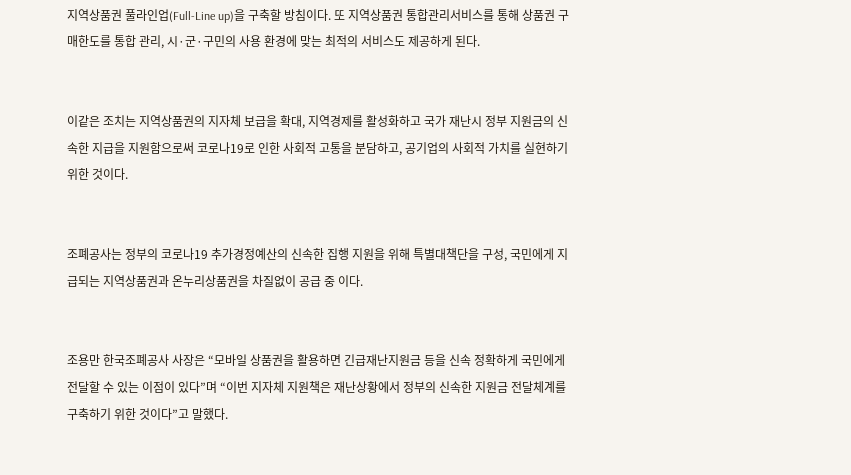지역상품권 풀라인업(Full-Line up)을 구축할 방침이다. 또 지역상품권 통합관리서비스를 통해 상품권 구매한도를 통합 관리, 시·군·구민의 사용 환경에 맞는 최적의 서비스도 제공하게 된다.


이같은 조치는 지역상품권의 지자체 보급을 확대, 지역경제를 활성화하고 국가 재난시 정부 지원금의 신속한 지급을 지원함으로써 코로나19로 인한 사회적 고통을 분담하고, 공기업의 사회적 가치를 실현하기 위한 것이다.


조폐공사는 정부의 코로나19 추가경정예산의 신속한 집행 지원을 위해 특별대책단을 구성, 국민에게 지급되는 지역상품권과 온누리상품권을 차질없이 공급 중 이다.


조용만 한국조폐공사 사장은 “모바일 상품권을 활용하면 긴급재난지원금 등을 신속 정확하게 국민에게 전달할 수 있는 이점이 있다”며 “이번 지자체 지원책은 재난상황에서 정부의 신속한 지원금 전달체계를 구축하기 위한 것이다”고 말했다.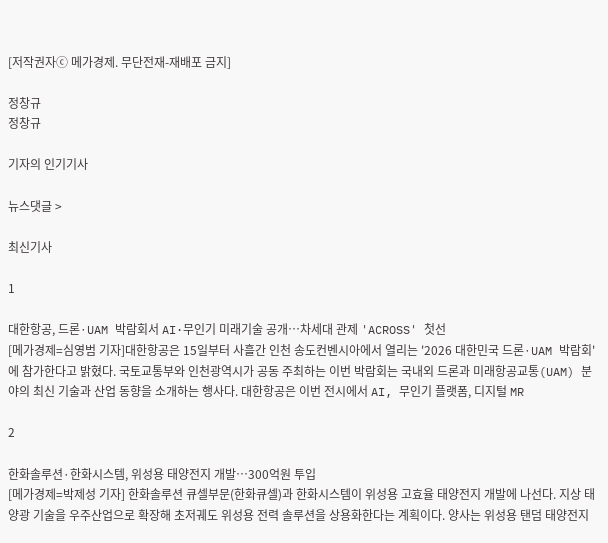[저작권자ⓒ 메가경제. 무단전재-재배포 금지]

정창규
정창규

기자의 인기기사

뉴스댓글 >

최신기사

1

대한항공, 드론·UAM 박람회서 AI·무인기 미래기술 공개…차세대 관제 'ACROSS' 첫선
[메가경제=심영범 기자]대한항공은 15일부터 사흘간 인천 송도컨벤시아에서 열리는 '2026 대한민국 드론·UAM 박람회'에 참가한다고 밝혔다. 국토교통부와 인천광역시가 공동 주최하는 이번 박람회는 국내외 드론과 미래항공교통(UAM) 분야의 최신 기술과 산업 동향을 소개하는 행사다. 대한항공은 이번 전시에서 AI, 무인기 플랫폼, 디지털 MR

2

한화솔루션·한화시스템, 위성용 태양전지 개발…300억원 투입
[메가경제=박제성 기자] 한화솔루션 큐셀부문(한화큐셀)과 한화시스템이 위성용 고효율 태양전지 개발에 나선다. 지상 태양광 기술을 우주산업으로 확장해 초저궤도 위성용 전력 솔루션을 상용화한다는 계획이다. 양사는 위성용 탠덤 태양전지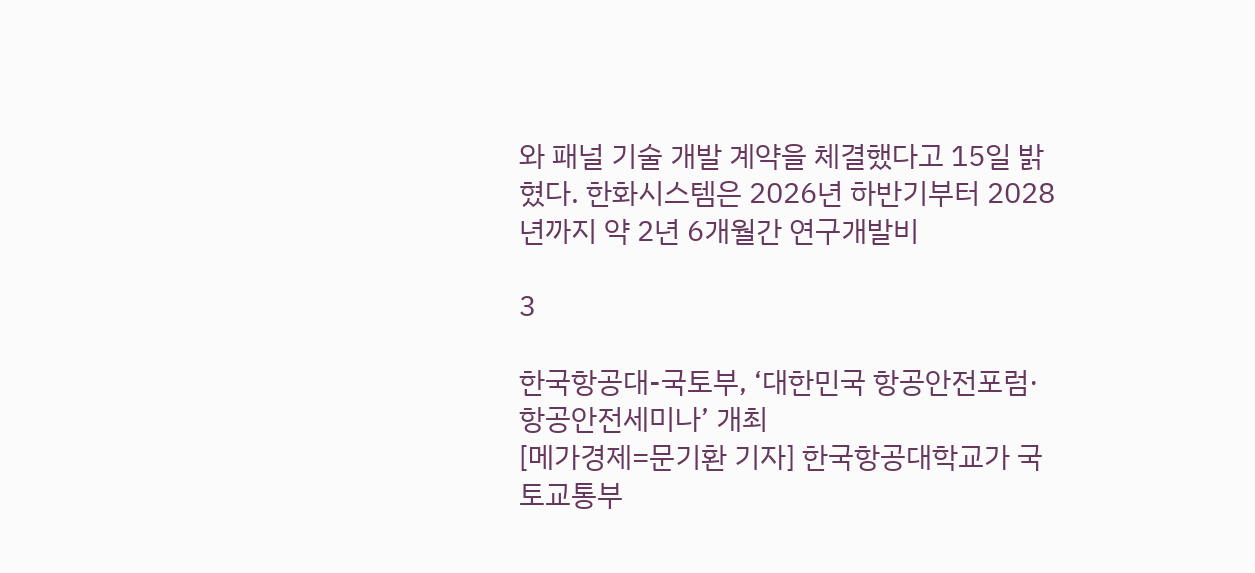와 패널 기술 개발 계약을 체결했다고 15일 밝혔다. 한화시스템은 2026년 하반기부터 2028년까지 약 2년 6개월간 연구개발비

3

한국항공대-국토부, ‘대한민국 항공안전포럼·항공안전세미나’ 개최
[메가경제=문기환 기자] 한국항공대학교가 국토교통부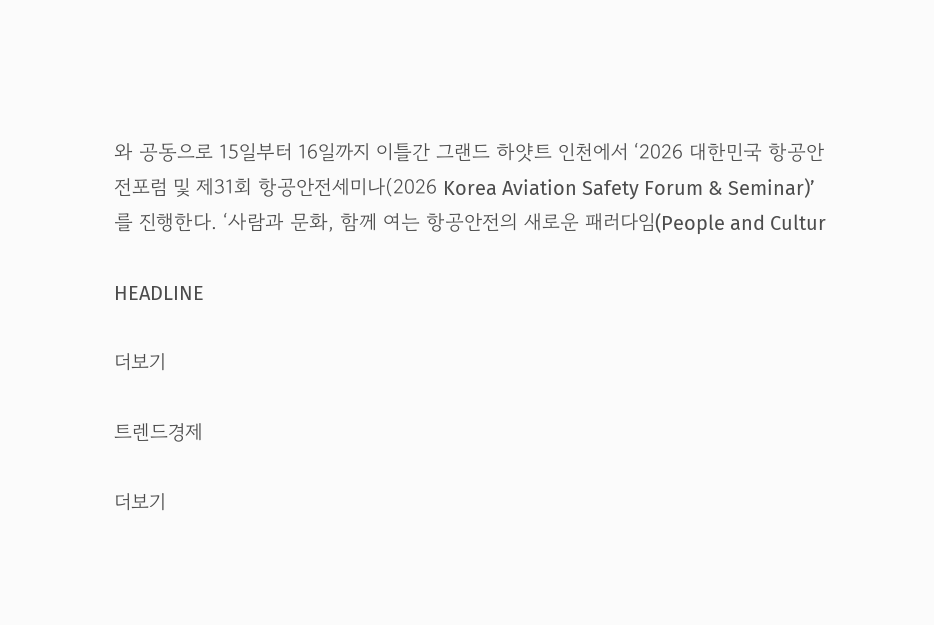와 공동으로 15일부터 16일까지 이틀간 그랜드 하얏트 인천에서 ‘2026 대한민국 항공안전포럼 및 제31회 항공안전세미나(2026 Korea Aviation Safety Forum & Seminar)’를 진행한다. ‘사람과 문화, 함께 여는 항공안전의 새로운 패러다임(People and Cultur

HEADLINE

더보기

트렌드경제

더보기